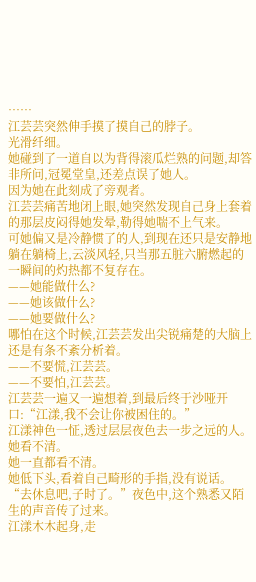……
江芸芸突然伸手摸了摸自己的脖子。
光滑纤细。
她碰到了一道自以为背得滚瓜烂熟的问题,却答非所问,冠冕堂皇,还差点误了她人。
因为她在此刻成了旁观者。
江芸芸痛苦地闭上眼,她突然发现自己身上套着的那层皮闷得她发晕,勒得她喘不上气来。
可她偏又是冷静惯了的人,到现在还只是安静地躺在躺椅上,云淡风轻,只当那五脏六腑燃起的一瞬间的灼热都不复存在。
——她能做什么?
——她该做什么?
——她要做什么?
哪怕在这个时候,江芸芸发出尖锐痛楚的大脑上还是有条不紊分析着。
——不要慌,江芸芸。
——不要怕,江芸芸。
江芸芸一遍又一遍想着,到最后终于沙哑开口:“江漾,我不会让你被困住的。”
江漾神色一怔,透过层层夜色去一步之远的人。
她看不清。
她一直都看不清。
她低下头,看着自己畸形的手指,没有说话。
“去休息吧,子时了。”夜色中,这个熟悉又陌生的声音传了过来。
江漾木木起身,走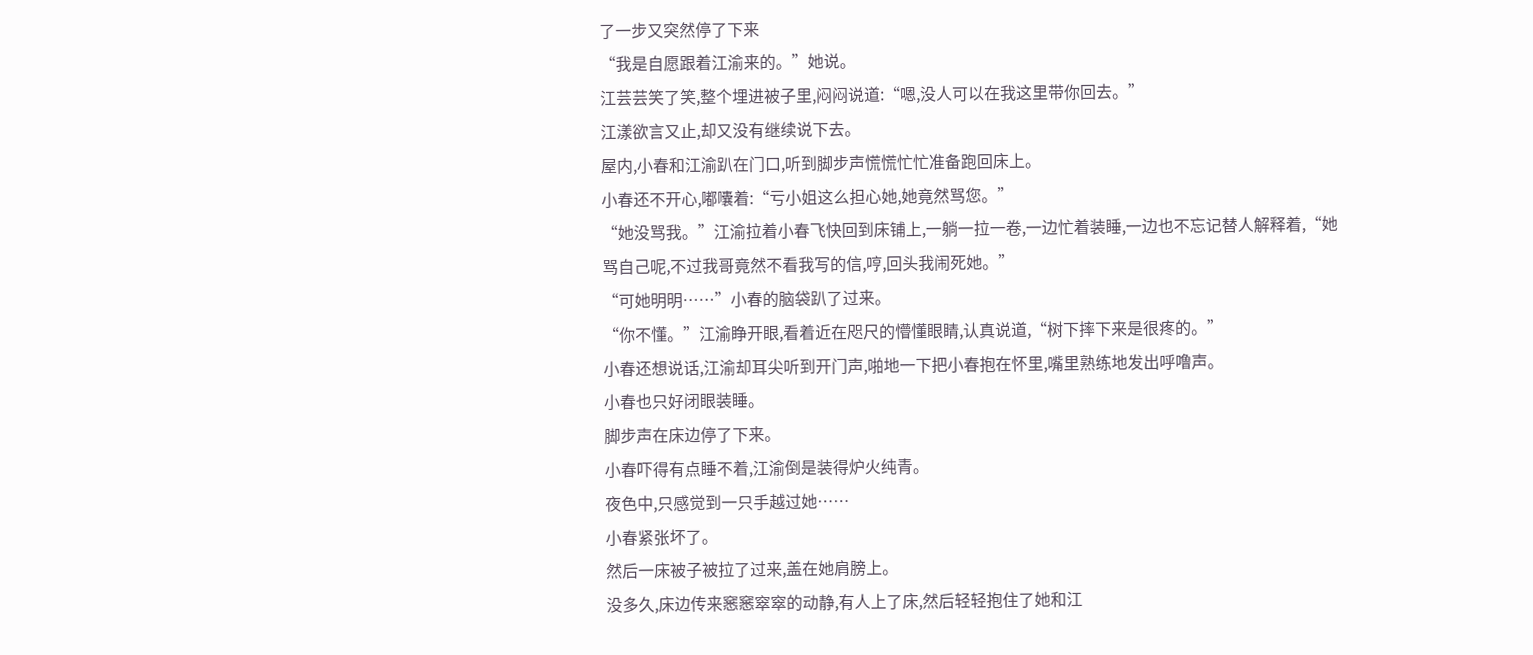了一步又突然停了下来
“我是自愿跟着江渝来的。”她说。
江芸芸笑了笑,整个埋进被子里,闷闷说道:“嗯,没人可以在我这里带你回去。”
江漾欲言又止,却又没有继续说下去。
屋内,小春和江渝趴在门口,听到脚步声慌慌忙忙准备跑回床上。
小春还不开心,嘟囔着:“亏小姐这么担心她,她竟然骂您。”
“她没骂我。”江渝拉着小春飞快回到床铺上,一躺一拉一卷,一边忙着装睡,一边也不忘记替人解释着,“她骂自己呢,不过我哥竟然不看我写的信,哼,回头我闹死她。”
“可她明明……”小春的脑袋趴了过来。
“你不懂。”江渝睁开眼,看着近在咫尺的懵懂眼睛,认真说道,“树下摔下来是很疼的。”
小春还想说话,江渝却耳尖听到开门声,啪地一下把小春抱在怀里,嘴里熟练地发出呼噜声。
小春也只好闭眼装睡。
脚步声在床边停了下来。
小春吓得有点睡不着,江渝倒是装得炉火纯青。
夜色中,只感觉到一只手越过她……
小春紧张坏了。
然后一床被子被拉了过来,盖在她肩膀上。
没多久,床边传来窸窸窣窣的动静,有人上了床,然后轻轻抱住了她和江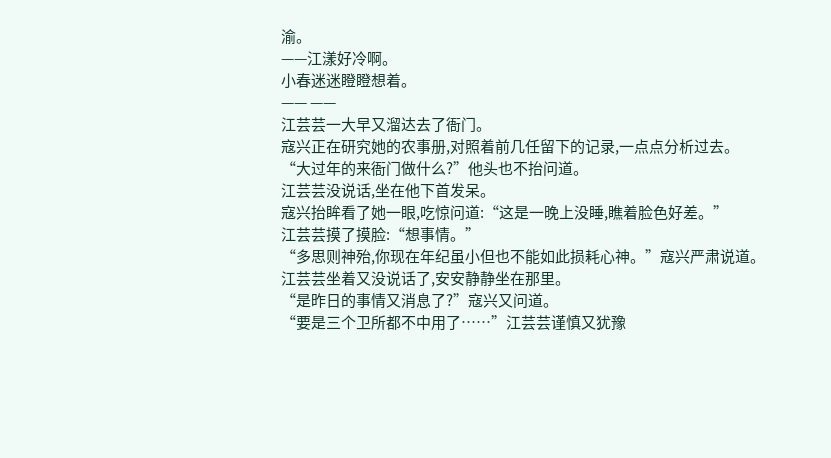渝。
——江漾好冷啊。
小春迷迷瞪瞪想着。
—— ——
江芸芸一大早又溜达去了衙门。
寇兴正在研究她的农事册,对照着前几任留下的记录,一点点分析过去。
“大过年的来衙门做什么?”他头也不抬问道。
江芸芸没说话,坐在他下首发呆。
寇兴抬眸看了她一眼,吃惊问道:“这是一晚上没睡,瞧着脸色好差。”
江芸芸摸了摸脸:“想事情。”
“多思则神殆,你现在年纪虽小但也不能如此损耗心神。”寇兴严肃说道。
江芸芸坐着又没说话了,安安静静坐在那里。
“是昨日的事情又消息了?”寇兴又问道。
“要是三个卫所都不中用了……”江芸芸谨慎又犹豫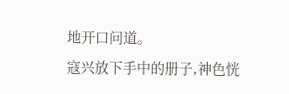地开口问道。
寇兴放下手中的册子,神色恍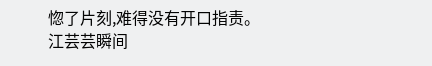惚了片刻,难得没有开口指责。
江芸芸瞬间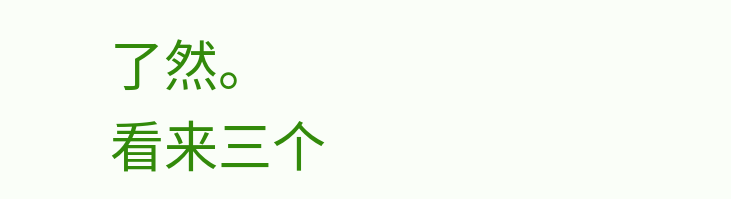了然。
看来三个